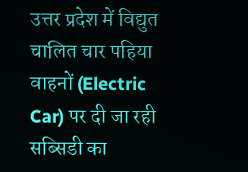उत्तर प्रदेश में विद्युत चालित चार पहिया वाहनों (Electric Car) पर दी जा रही सब्सिडी का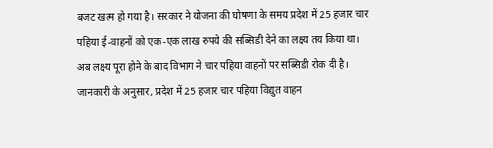बजट खत्म हो गया है। सरकार ने योजना की घोषणा के समय प्रदेश में 25 हजार चार पहिया ई-वाहनों को एक-एक लाख रुपये की सब्सिडी देने का लक्ष्य तय किया था। अब लक्ष्य पूरा होने के बाद विभाग ने चार पहिया वाहनों पर सब्सिडी रोक दी है।
जानकारी के अनुसार, प्रदेश में 25 हजार चार पहिया विद्युत वाहन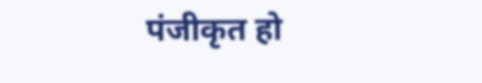पंजीकृत हो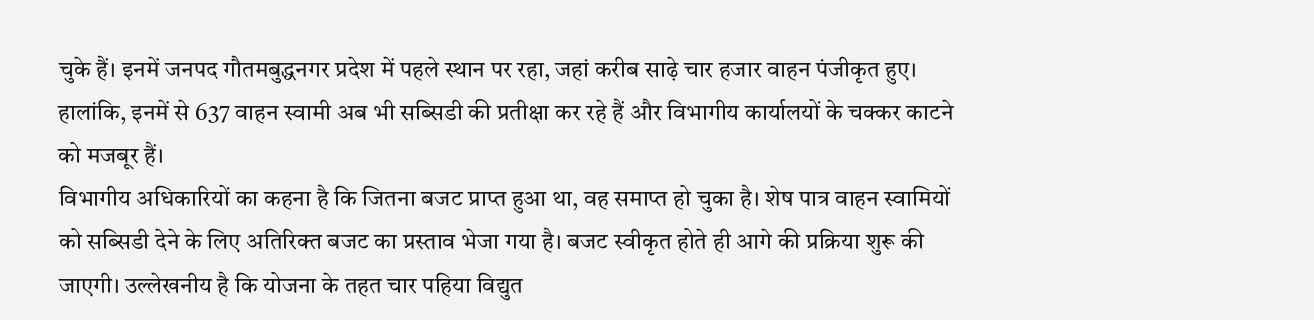चुके हैं। इनमें जनपद गौतमबुद्धनगर प्रदेश में पहले स्थान पर रहा, जहां करीब साढ़े चार हजार वाहन पंजीकृत हुए। हालांकि, इनमें से 637 वाहन स्वामी अब भी सब्सिडी की प्रतीक्षा कर रहे हैं और विभागीय कार्यालयों के चक्कर काटने को मजबूर हैं।
विभागीय अधिकारियों का कहना है कि जितना बजट प्राप्त हुआ था, वह समाप्त हो चुका है। शेष पात्र वाहन स्वामियों को सब्सिडी देने के लिए अतिरिक्त बजट का प्रस्ताव भेजा गया है। बजट स्वीकृत होते ही आगे की प्रक्रिया शुरू की जाएगी। उल्लेखनीय है कि योजना के तहत चार पहिया विद्युत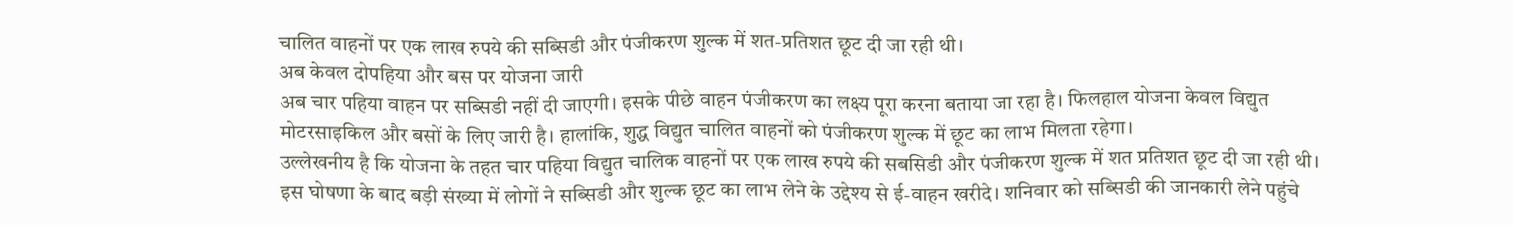चालित वाहनों पर एक लाख रुपये की सब्सिडी और पंजीकरण शुल्क में शत-प्रतिशत छूट दी जा रही थी।
अब केवल दोपहिया और बस पर योजना जारी
अब चार पहिया वाहन पर सब्सिडी नहीं दी जाएगी। इसके पीछे वाहन पंजीकरण का लक्ष्य पूरा करना बताया जा रहा है। फिलहाल योजना केवल विद्युत मोटरसाइकिल और बसों के लिए जारी है। हालांकि, शुद्ध विद्युत चालित वाहनों को पंजीकरण शुल्क में छूट का लाभ मिलता रहेगा।
उल्लेखनीय है कि योजना के तहत चार पहिया विद्युत चालिक वाहनों पर एक लाख रुपये की सबसिडी और पंजीकरण शुल्क में शत प्रतिशत छूट दी जा रही थी। इस घोषणा के बाद बड़ी संख्या में लोगों ने सब्सिडी और शुल्क छूट का लाभ लेने के उद्देश्य से ई-वाहन खरीदे। शनिवार को सब्सिडी की जानकारी लेने पहुंचे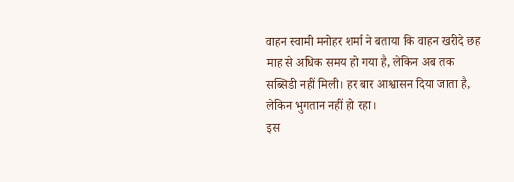वाहन स्वामी मनोहर शर्मा ने बताया कि वाहन खरीदे छह माह से अधिक समय हो गया है, लेकिन अब तक सब्सिडी नहीं मिली। हर बार आश्वासन दिया जाता है, लेकिन भुगतान नहीं हो रहा।
इस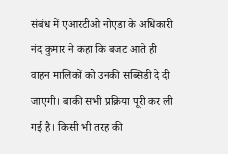संबंध में एआरटीओ नोएडा के अधिकारी नंद कुमार ने कहा कि बजट आते ही वाहन मालिकों को उनकी सब्सिडी दे दी जाएगी। बाकी सभी प्रक्रिया पूरी कर ली गई है। किसी भी तरह की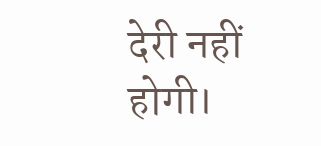देरी नहीं होगी।